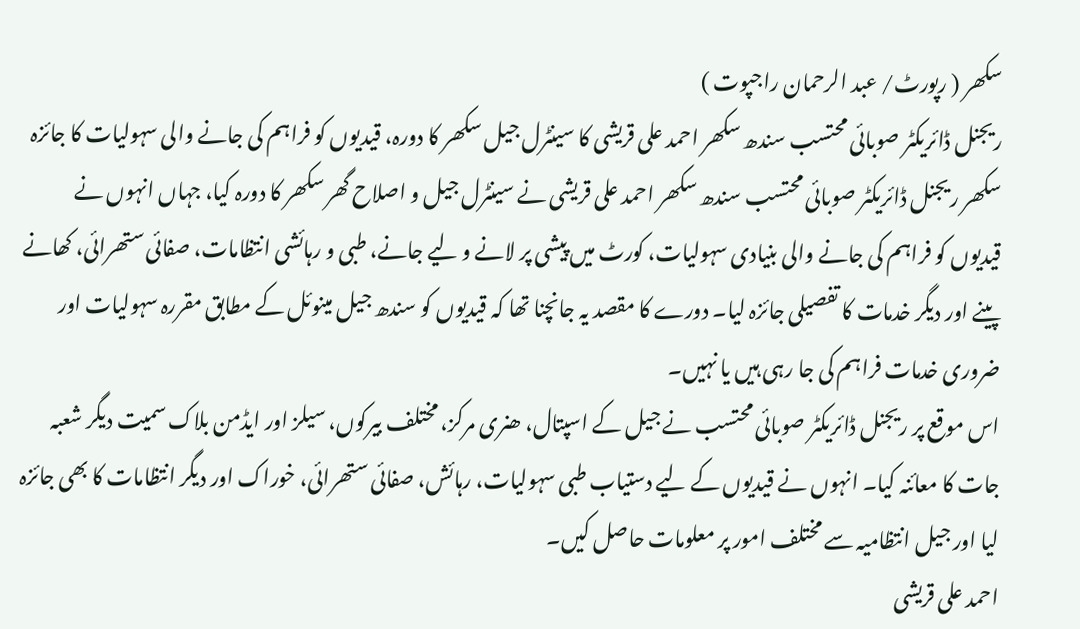سکھر ( رپورٹ/ عبد الرحمان راجپوت )
ریجنل ڈائریکٹر صوبائی محتسب سندھ سکھر احمد علی قریشی کا سینٹرل جیل سکھر کا دورہ، قیدیوں کو فراہم کی جانے والی سہولیات کا جائزہ
سکھر ریجنل ڈائریکٹر صوبائی محتسب سندھ سکھر احمد علی قریشی نے سینٹرل جیل و اصلاح گھر سکھر کا دورہ کیا، جہاں انہوں نے قیدیوں کو فراہم کی جانے والی بنیادی سہولیات، کورٹ میں پیشی پر لانے و لیے جانے، طبی و رہائشی انتظامات، صفائی ستھرائی، کھانے پینے اور دیگر خدمات کا تفصیلی جائزہ لیا۔ دورے کا مقصد یہ جانچنا تھا کہ قیدیوں کو سندھ جیل مینوئل کے مطابق مقررہ سہولیات اور ضروری خدمات فراہم کی جا رہی ہیں یا نہیں۔
اس موقع پر ریجنل ڈائریکٹر صوبائی محتسب نے جیل کے اسپتال، ھنری مرکز، مختلف بیرکوں، سیلز اور ایڈمن بلاک سمیت دیگر شعبہ جات کا معائنہ کیا۔ انہوں نے قیدیوں کے لیے دستیاب طبی سہولیات، رہائش، صفائی ستھرائی، خوراک اور دیگر انتظامات کا بھی جائزہ لیا اور جیل انتظامیہ سے مختلف امور پر معلومات حاصل کیں۔
احمد علی قریشی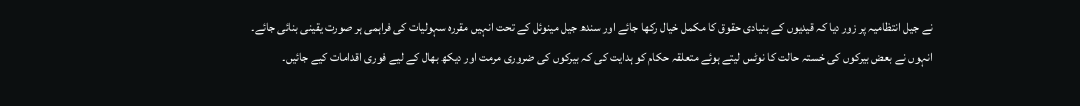نے جیل انتظامیہ پر زور دیا کہ قیدیوں کے بنیادی حقوق کا مکمل خیال رکھا جائے اور سندھ جیل مینوئل کے تحت انہیں مقررہ سہولیات کی فراہمی ہر صورت یقینی بنائی جائے۔ انہوں نے بعض بیرکوں کی خستہ حالت کا نوٹس لیتے ہوئے متعلقہ حکام کو ہدایت کی کہ بیرکوں کی ضروری مرمت اور دیکھ بھال کے لیے فوری اقدامات کیے جائیں۔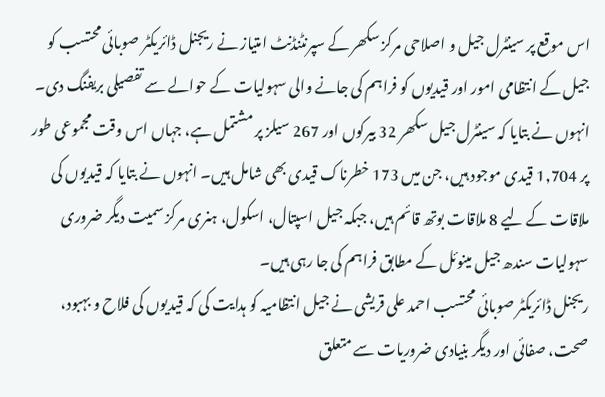اس موقع پر سینٹرل جیل و اصلاحی مرکز سکھر کے سپرنٹنڈنٹ امتیاز نے ریجنل ڈائریکٹر صوبائی محتسب کو جیل کے انتظامی امور اور قیدیوں کو فراہم کی جانے والی سہولیات کے حوالے سے تفصیلی بریفنگ دی۔ انہوں نے بتایا کہ سینٹرل جیل سکھر 32 بیرکوں اور 267 سیلز پر مشتمل ہے، جہاں اس وقت مجموعی طور پر 1,704 قیدی موجود ہیں، جن میں 173 خطرناک قیدی بھی شامل ہیں۔ انہوں نے بتایا کہ قیدیوں کی ملاقات کے لیے 8 ملاقات بوتھ قائم ہیں، جبکہ جیل اسپتال، اسکول، ہنری مرکز سمیت دیگر ضروری سہولیات سندھ جیل مینوئل کے مطابق فراہم کی جا رہی ہیں۔
ریجنل ڈائریکٹر صوبائی محتسب احمد علی قریشی نے جیل انتظامیہ کو ہدایت کی کہ قیدیوں کی فلاح و بہبود، صحت، صفائی اور دیگر بنیادی ضروریات سے متعلق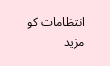انتظامات کو مزید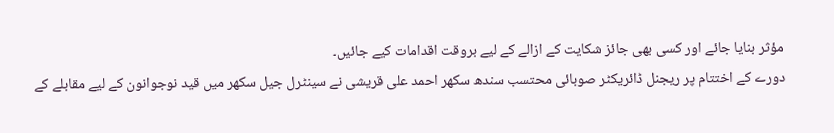مؤثر بنایا جائے اور کسی بھی جائز شکایت کے ازالے کے لیے بروقت اقدامات کیے جائیں۔
دورے کے اختتام پر ریجنل ڈائریکٹر صوبائی محتسب سندھ سکھر احمد علی قریشی نے سینٹرل جیل سکھر میں قید نوجوانون کے لیے مقابلے کے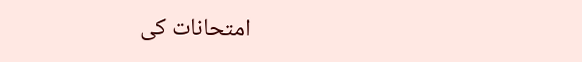امتحانات کی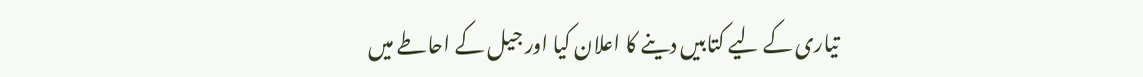تیاری کے لیے کتابیں دینے کا اعلان کیا اور جیل کے احاطے میں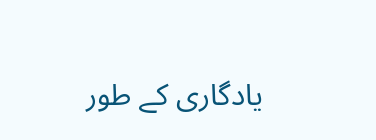یادگاری کے طور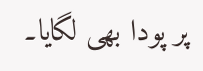پر پودا بھی لگایا۔